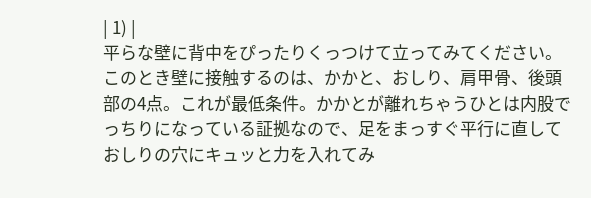| 1) |
平らな壁に背中をぴったりくっつけて立ってみてください。このとき壁に接触するのは、かかと、おしり、肩甲骨、後頭部の4点。これが最低条件。かかとが離れちゃうひとは内股でっちりになっている証拠なので、足をまっすぐ平行に直しておしりの穴にキュッと力を入れてみ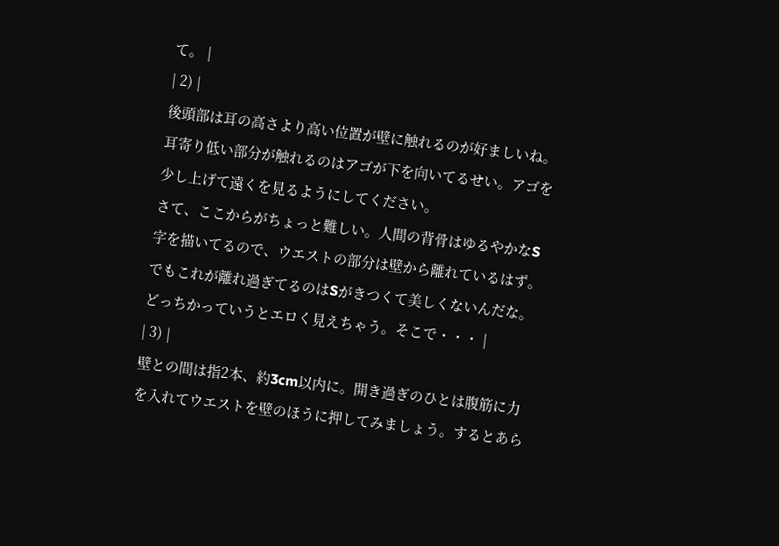て。 |
| 2) |
後頭部は耳の高さより高い位置が壁に触れるのが好ましいね。耳寄り低い部分が触れるのはアゴが下を向いてるせい。アゴを少し上げて遠くを見るようにしてください。
さて、ここからがちょっと難しい。人間の背骨はゆるやかなS字を描いてるので、ウエストの部分は壁から離れているはず。でもこれが離れ過ぎてるのはSがきつくて美しくないんだな。どっちかっていうとエロく見えちゃう。そこで・・・ |
| 3) |
壁との間は指2本、約3cm以内に。開き過ぎのひとは腹筋に力を入れてウエストを壁のほうに押してみましょう。するとあら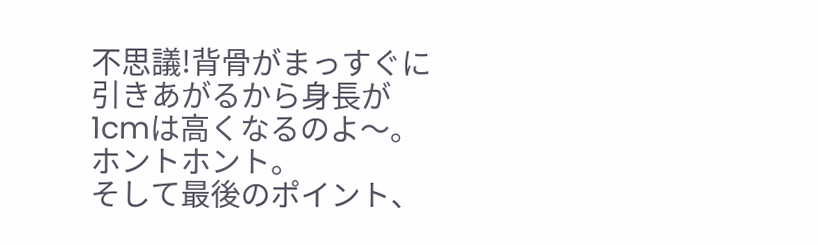不思議!背骨がまっすぐに引きあがるから身長が1cmは高くなるのよ〜。ホントホント。
そして最後のポイント、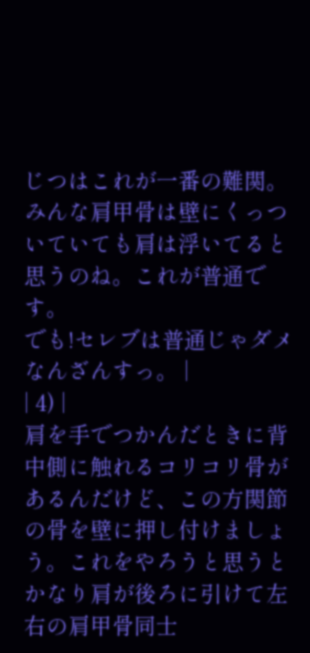じつはこれが一番の難関。みんな肩甲骨は壁にくっついていても肩は浮いてると思うのね。これが普通です。
でも!セレブは普通じゃダメなんざんすっ。 |
| 4) |
肩を手でつかんだときに背中側に触れるコリコリ骨があるんだけど、この方関節の骨を壁に押し付けましょう。これをやろうと思うとかなり肩が後ろに引けて左右の肩甲骨同士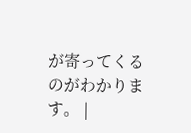が寄ってくるのがわかります。 |